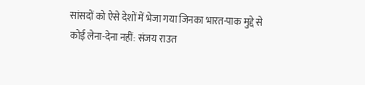सांसदों को ऐसे देशों में भेजा गया जिनका भारत-पाक मुद्दे से कोई लेना-देना नहीं: संजय राउत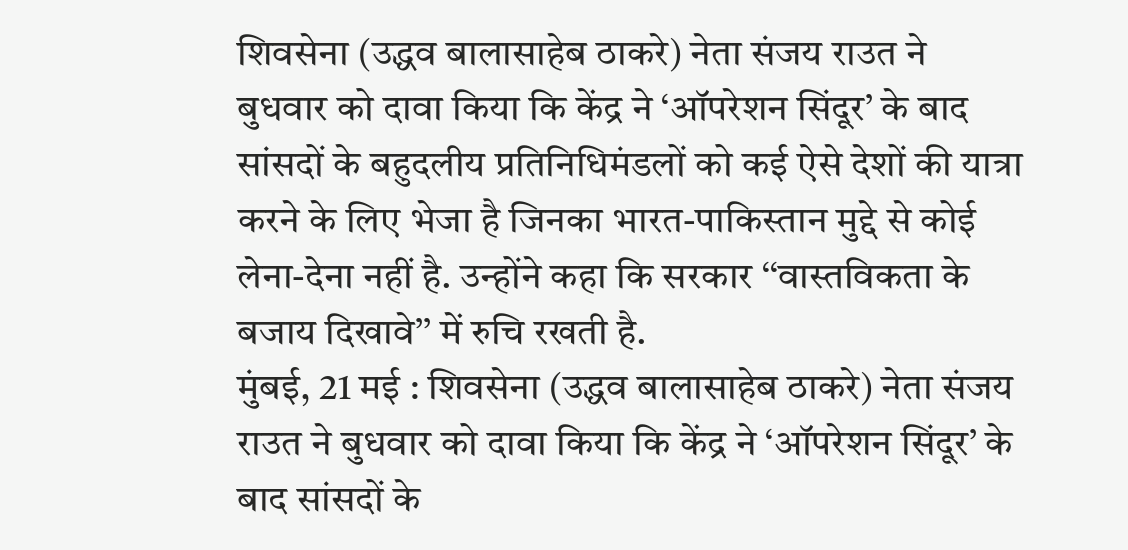शिवसेना (उद्धव बालासाहेब ठाकरे) नेता संजय राउत ने बुधवार को दावा किया कि केंद्र ने ‘ऑपरेशन सिंदूर’ के बाद सांसदों के बहुदलीय प्रतिनिधिमंडलों को कई ऐसे देशों की यात्रा करने के लिए भेजा है जिनका भारत-पाकिस्तान मुद्दे से कोई लेना-देना नहीं है. उन्होंने कहा कि सरकार ‘‘वास्तविकता के बजाय दिखावे’’ में रुचि रखती है.
मुंबई, 21 मई : शिवसेना (उद्धव बालासाहेब ठाकरे) नेता संजय राउत ने बुधवार को दावा किया कि केंद्र ने ‘ऑपरेशन सिंदूर’ के बाद सांसदों के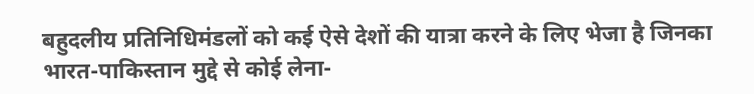बहुदलीय प्रतिनिधिमंडलों को कई ऐसे देशों की यात्रा करने के लिए भेजा है जिनका भारत-पाकिस्तान मुद्दे से कोई लेना-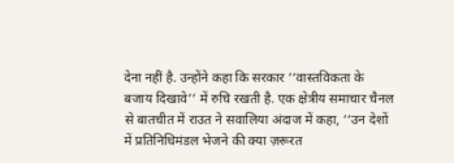देना नहीं है. उन्होंने कहा कि सरकार ‘‘वास्तविकता के बजाय दिखावे’’ में रुचि रखती है. एक क्षेत्रीय समाचार चैनल से बातचीत में राउत ने सवालिया अंदाज में कहा, ‘‘उन देशों में प्रतिनिधिमंडल भेजने की क्या ज़रूरत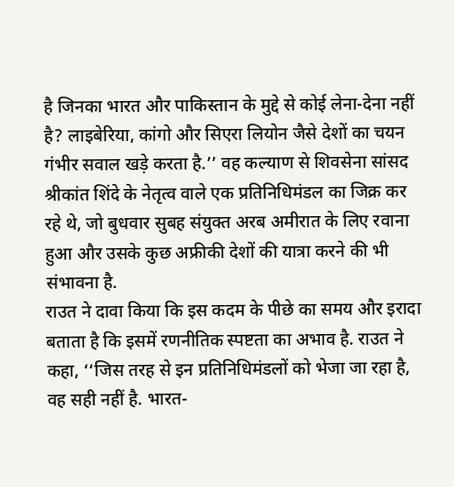है जिनका भारत और पाकिस्तान के मुद्दे से कोई लेना-देना नहीं है? लाइबेरिया, कांगो और सिएरा लियोन जैसे देशों का चयन गंभीर सवाल खड़े करता है.’’ वह कल्याण से शिवसेना सांसद श्रीकांत शिंदे के नेतृत्व वाले एक प्रतिनिधिमंडल का जिक्र कर रहे थे, जो बुधवार सुबह संयुक्त अरब अमीरात के लिए रवाना हुआ और उसके कुछ अफ्रीकी देशों की यात्रा करने की भी संभावना है.
राउत ने दावा किया कि इस कदम के पीछे का समय और इरादा बताता है कि इसमें रणनीतिक स्पष्टता का अभाव है. राउत ने कहा, ‘‘जिस तरह से इन प्रतिनिधिमंडलों को भेजा जा रहा है, वह सही नहीं है. भारत-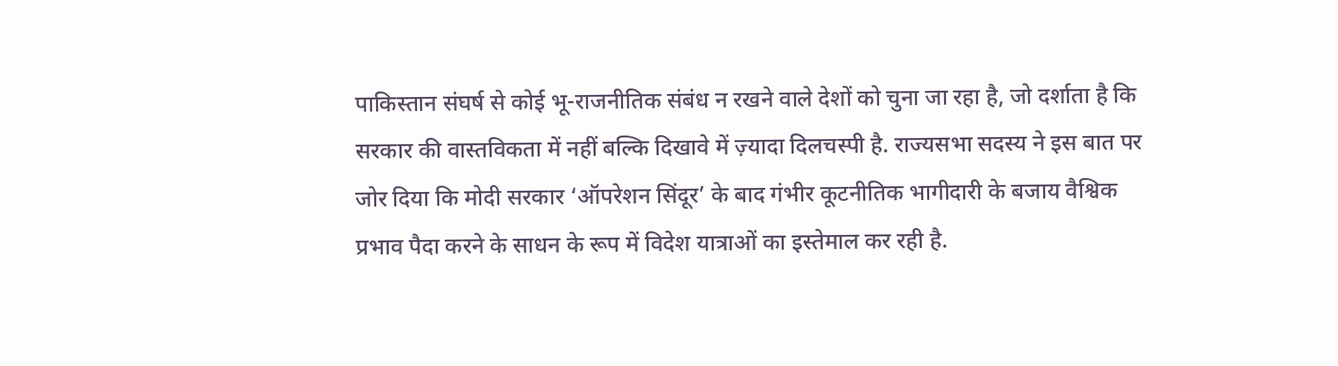पाकिस्तान संघर्ष से कोई भू-राजनीतिक संबंध न रखने वाले देशों को चुना जा रहा है, जो दर्शाता है कि सरकार की वास्तविकता में नहीं बल्कि दिखावे में ज़्यादा दिलचस्पी है. राज्यसभा सदस्य ने इस बात पर जोर दिया कि मोदी सरकार ‘ऑपरेशन सिंदूर’ के बाद गंभीर कूटनीतिक भागीदारी के बजाय वैश्विक प्रभाव पैदा करने के साधन के रूप में विदेश यात्राओं का इस्तेमाल कर रही है.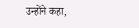उन्होंने कहा,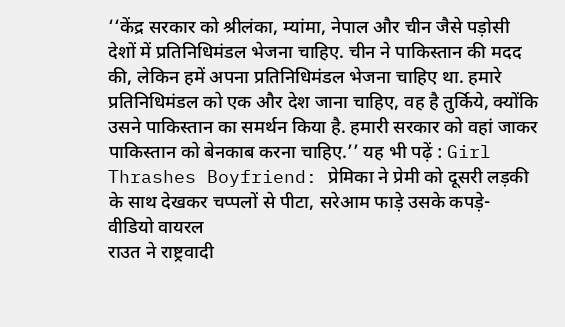‘‘केंद्र सरकार को श्रीलंका, म्यांमा, नेपाल और चीन जैसे पड़ोसी देशों में प्रतिनिधिमंडल भेजना चाहिए. चीन ने पाकिस्तान की मदद की, लेकिन हमें अपना प्रतिनिधिमंडल भेजना चाहिए था. हमारे प्रतिनिधिमंडल को एक और देश जाना चाहिए, वह है तुर्किये, क्योंकि उसने पाकिस्तान का समर्थन किया है. हमारी सरकार को वहां जाकर पाकिस्तान को बेनकाब करना चाहिए.’’ यह भी पढ़ें : Girl Thrashes Boyfriend: प्रेमिका ने प्रेमी को दूसरी लड़की के साथ देखकर चप्पलों से पीटा, सरेआम फाड़े उसके कपड़े- वीडियो वायरल
राउत ने राष्ट्रवादी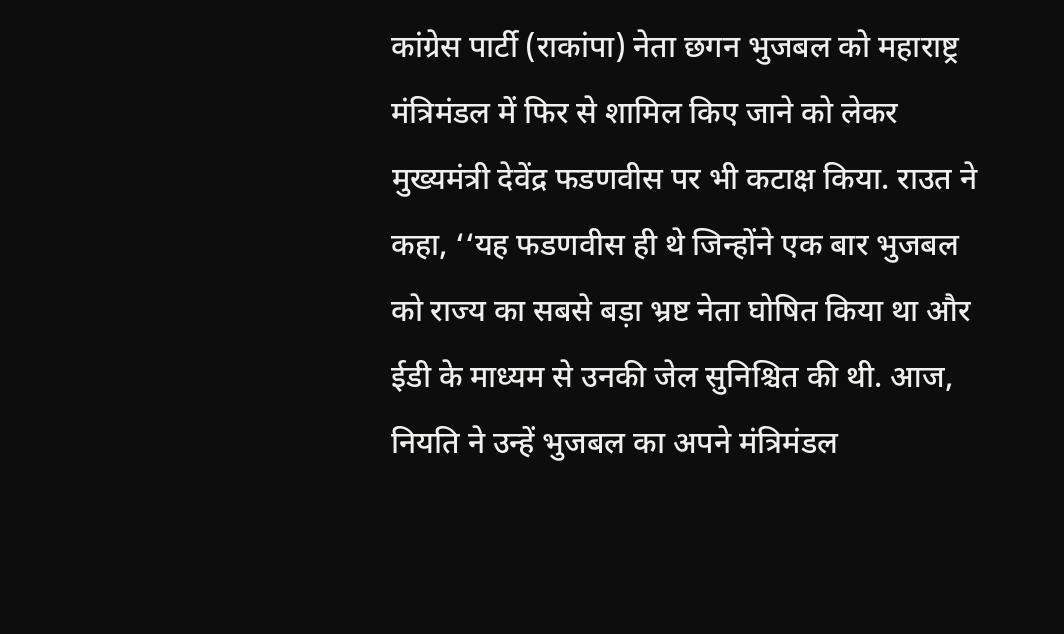कांग्रेस पार्टी (राकांपा) नेता छगन भुजबल को महाराष्ट्र मंत्रिमंडल में फिर से शामिल किए जाने को लेकर मुख्यमंत्री देवेंद्र फडणवीस पर भी कटाक्ष किया. राउत ने कहा, ‘‘यह फडणवीस ही थे जिन्होंने एक बार भुजबल को राज्य का सबसे बड़ा भ्रष्ट नेता घोषित किया था और ईडी के माध्यम से उनकी जेल सुनिश्चित की थी. आज, नियति ने उन्हें भुजबल का अपने मंत्रिमंडल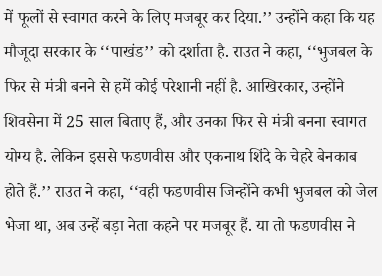में फूलों से स्वागत करने के लिए मजबूर कर दिया.’’ उन्होंने कहा कि यह मौजूदा सरकार के ‘‘पाखंड’’ को दर्शाता है. राउत ने कहा, ‘‘भुजबल के फिर से मंत्री बनने से हमें कोई परेशानी नहीं है. आखिरकार, उन्होंने शिवसेना में 25 साल बिताए हैं, और उनका फिर से मंत्री बनना स्वागत योग्य है. लेकिन इससे फडणवीस और एकनाथ शिंदे के चेहरे बेनकाब होते हैं.’’ राउत ने कहा, ‘‘वही फडणवीस जिन्होंने कभी भुजबल को जेल भेजा था, अब उन्हें बड़ा नेता कहने पर मजबूर हैं. या तो फडणवीस ने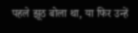पहले झूठ बोला था, या फिर उन्हें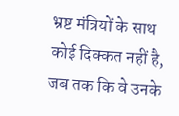भ्रष्ट मंत्रियों के साथ कोई दिक्कत नहीं है, जब तक कि वे उनके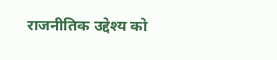राजनीतिक उद्देश्य को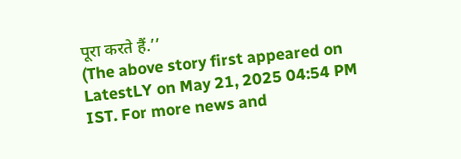पूरा करते हैं.’’
(The above story first appeared on LatestLY on May 21, 2025 04:54 PM IST. For more news and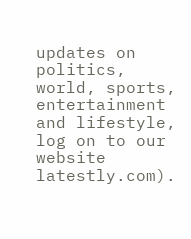updates on politics, world, sports, entertainment and lifestyle, log on to our website latestly.com).